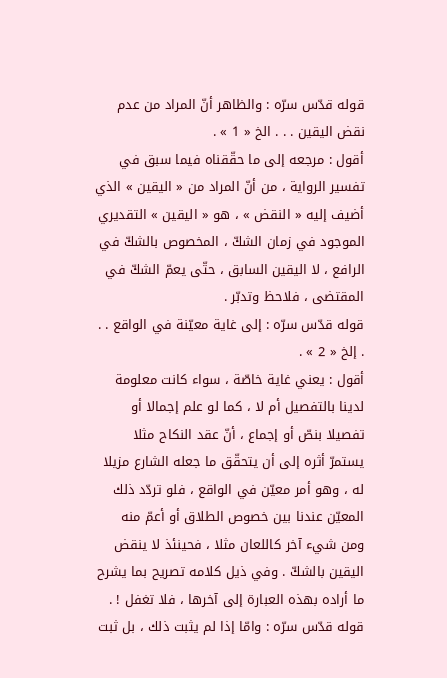قوله قدّس سرّه : والظاهر أنّ المراد من عدم نقض اليقين . . . الخ « 1 » .
أقول : مرجعه إلى ما حقّقناه فيما سبق في تفسير الرواية ، من أنّ المراد من « اليقين » الذي أضيف إليه « النقض » ، هو « اليقين » التقديري الموجود في زمان الشكّ ، المخصوص بالشكّ في الرافع ، لا اليقين السابق ، حتّى يعمّ الشكّ في المقتضى ، فلاحظ وتدبّر .
قوله قدّس سرّه : إلى غاية معيّنة في الواقع . . . إلخ « 2 » .
أقول : يعني غاية خاصّة ، سواء كانت معلومة لدينا بالتفصيل أم لا ، كما لو علم إجمالا أو تفصيلا بنصّ أو إجماع ، أنّ عقد النكاح مثلا يستمرّ أثره إلى أن يتحقّق ما جعله الشارع مزيلا له ، وهو أمر معيّن في الواقع ، فلو تردّد ذلك المعيّن عندنا بين خصوص الطلاق أو أعمّ منه ومن شيء آخر كاللعان مثلا ، فحينئذ لا ينقض اليقين بالشكّ . وفي ذيل كلامه تصريح بما يشرح ما أراده بهذه العبارة إلى آخرها ، فلا تغفل ! .
قوله قدّس سرّه : وامّا إذا لم يثبت ذلك ، بل ثبت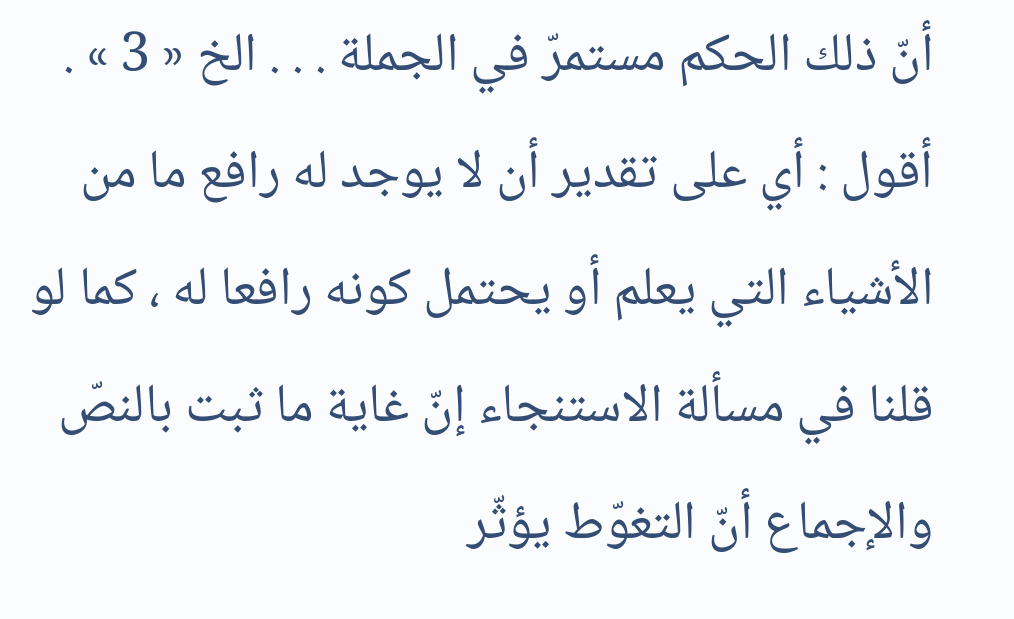أنّ ذلك الحكم مستمرّ في الجملة . . . الخ « 3 » .
أقول : أي على تقدير أن لا يوجد له رافع ما من الأشياء التي يعلم أو يحتمل كونه رافعا له ، كما لو قلنا في مسألة الاستنجاء إنّ غاية ما ثبت بالنصّ والإجماع أنّ التغوّط يؤثّر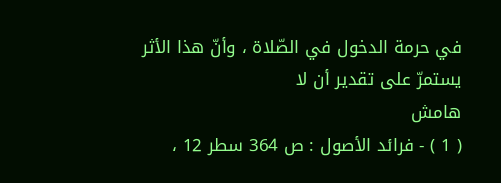في حرمة الدخول في الصّلاة ، وأنّ هذا الأثر يستمرّ على تقدير أن لا
هامش
( 1 ) - فرائد الأصول : ص 364 سطر 12 ،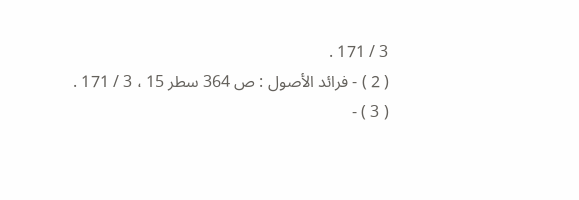3 / 171 .
( 2 ) - فرائد الأصول : ص 364 سطر 15 ، 3 / 171 .
( 3 ) -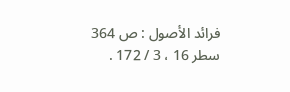فرائد الأصول : ص 364 سطر 16 ، 3 / 172 .